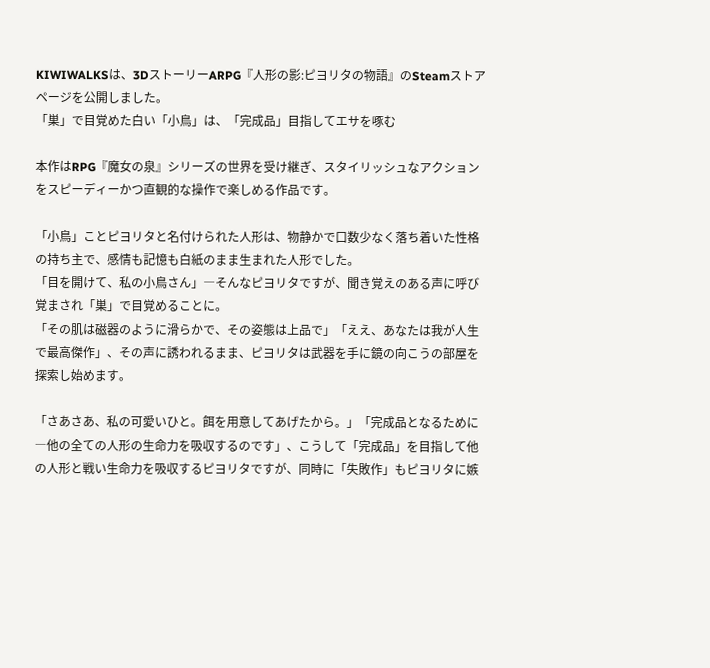KIWIWALKSは、3DストーリーARPG『人形の影:ピヨリタの物語』のSteamストアページを公開しました。
「巣」で目覚めた白い「小鳥」は、「完成品」目指してエサを啄む

本作はRPG『魔女の泉』シリーズの世界を受け継ぎ、スタイリッシュなアクションをスピーディーかつ直観的な操作で楽しめる作品です。

「小鳥」ことピヨリタと名付けられた人形は、物静かで口数少なく落ち着いた性格の持ち主で、感情も記憶も白紙のまま生まれた人形でした。
「目を開けて、私の小鳥さん」―そんなピヨリタですが、聞き覚えのある声に呼び覚まされ「巣」で目覚めることに。
「その肌は磁器のように滑らかで、その姿態は上品で」「ええ、あなたは我が人生で最高傑作」、その声に誘われるまま、ピヨリタは武器を手に鏡の向こうの部屋を探索し始めます。

「さあさあ、私の可愛いひと。餌を用意してあげたから。」「完成品となるために―他の全ての人形の生命力を吸収するのです」、こうして「完成品」を目指して他の人形と戦い生命力を吸収するピヨリタですが、同時に「失敗作」もピヨリタに嫉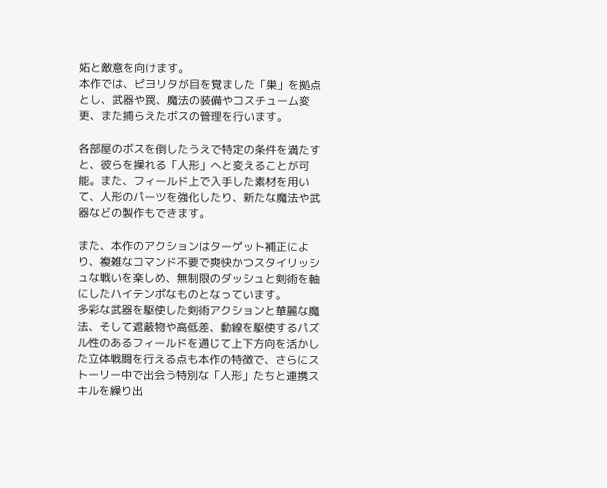妬と敵意を向けます。
本作では、ピヨリタが目を覚ました「巣」を拠点とし、武器や罠、魔法の装備やコスチューム変更、また捕らえたボスの管理を行います。

各部屋のボスを倒したうえで特定の条件を満たすと、彼らを操れる「人形」へと変えることが可能。また、フィールド上で入手した素材を用いて、人形のパーツを強化したり、新たな魔法や武器などの製作もできます。

また、本作のアクションはターゲット補正により、複雑なコマンド不要で爽快かつスタイリッシュな戦いを楽しめ、無制限のダッシュと剣術を軸にしたハイテンポなものとなっています。
多彩な武器を駆使した剣術アクションと華麗な魔法、そして遮蔽物や高低差、動線を駆使するパズル性のあるフィールドを通じて上下方向を活かした立体戦闘を行える点も本作の特徴で、さらにストーリー中で出会う特別な「人形」たちと連携スキルを繰り出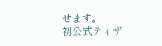せます。
初公式ティザ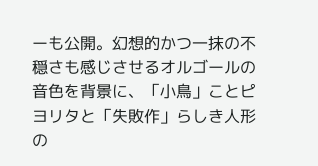ーも公開。幻想的かつ一抹の不穏さも感じさせるオルゴールの音色を背景に、「小鳥」ことピヨリタと「失敗作」らしき人形の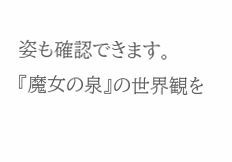姿も確認できます。
『魔女の泉』の世界観を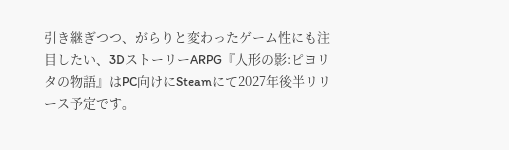引き継ぎつつ、がらりと変わったゲーム性にも注目したい、3DストーリーARPG『人形の影:ピヨリタの物語』はPC向けにSteamにて2027年後半リリース予定です。